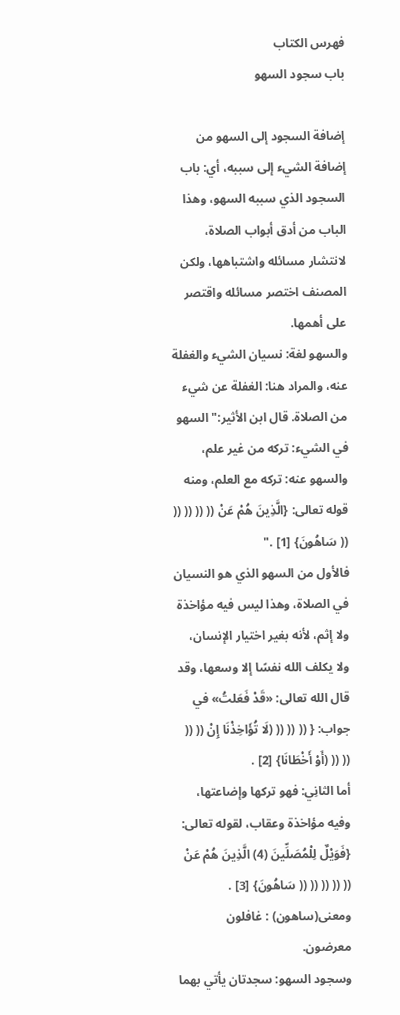فهرس الكتاب
باب سجود السهو

إضافة السجود إلى السهو من إضافة الشيء إلى سببه، أي: باب السجود الذي سببه السهو، وهذا الباب من أدق أبواب الصلاة، لانتشار مسائله واشتباهها، ولكن المصنف اختصر مسائله واقتصر على أهمها.
والسهو لغة: نسيان الشيء والغفلة عنه، والمراد هنا: الغفلة عن شيء من الصلاة. قال ابن الأثير:"السهو في الشيء: تركه من غير علم، والسهو عنه: تركه مع العلم، ومنه قوله تعالى: {الَّذِينَ هُمْ عَنْ (( (( (( (( (( سَاهُونَ} [1] ."
فالأول من السهو الذي هو النسيان في الصلاة، وهذا ليس فيه مؤاخذة ولا إثم، لأنه بغير اختيار الإنسان، ولا يكلف الله نفسًا إلا وسعها، وقد قال الله تعالى: «قَدْ فَعَلتُ» في جواب: { (( (( (( (لَا تُؤَاخِذْنَا إِنْ (( (( (( (( (أَوْ أَخْطَانَا} [2] .
أما الثانِي: فهو تركها وإضاعتها، وفيه مؤاخذة وعقاب، لقوله تعالى: {فَوَيْلٌ لِلْمُصَلِّينَ (4) الَّذِينَ هُمْ عَنْ (( (( (( (( (( سَاهُونَ} [3] . ومعنى(ساهون) : غافلون معرضون.
وسجود السهو: سجدتان يأتي بهما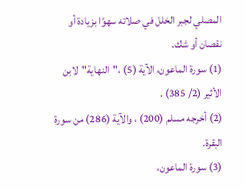المصلي لجبر الخلل في صلاته سهوًا بزيادة أو نقصان أو شك.
(1) سورة الماعون، الآية (5) ،"النهاية"لابن الأثير (2/ 385) .
(2) أخرجه مسلم (200) ، والآية (286) من سورة البقرة.
(3) سورة الماعون،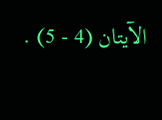الآيتان (4 - 5) .